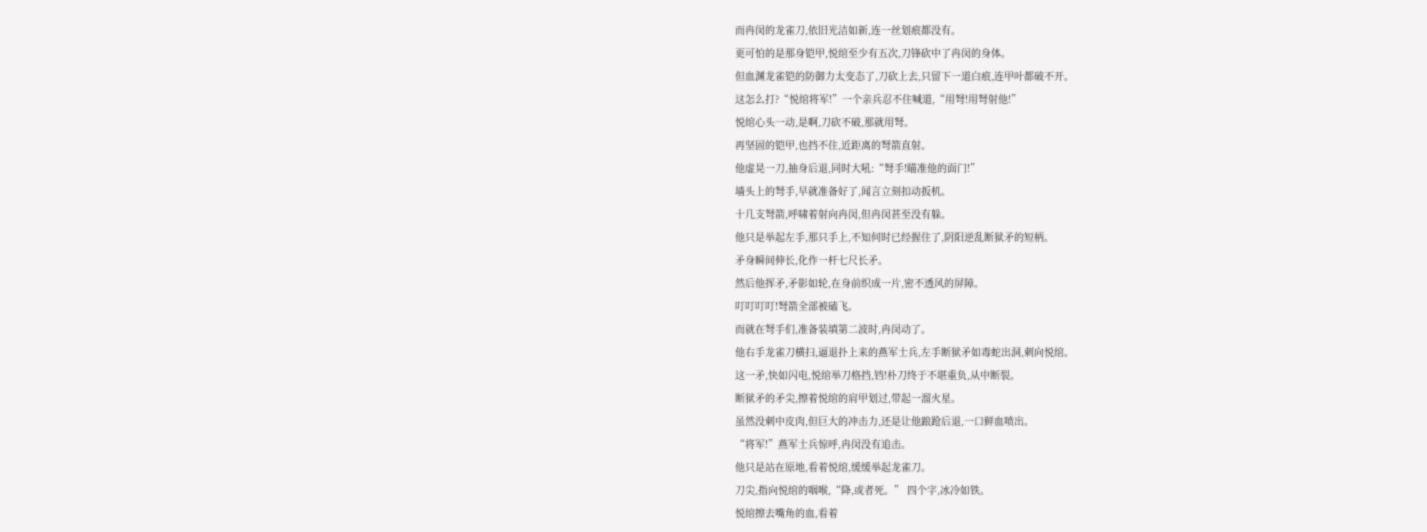而冉闵的龙雀刀,依旧光洁如新,连一丝划痕都没有。
更可怕的是那身铠甲,悦绾至少有五次,刀锋砍中了冉闵的身体。
但血渊龙雀铠的防御力太变态了,刀砍上去,只留下一道白痕,连甲叶都破不开。
这怎么打?“悦绾将军!”一个亲兵忍不住喊道,“用弩!用弩射他!”
悦绾心头一动,是啊,刀砍不破,那就用弩。
再坚固的铠甲,也挡不住,近距离的弩箭直射。
他虚晃一刀,抽身后退,同时大吼:“弩手!瞄准他的面门!”
墙头上的弩手,早就准备好了,闻言立刻扣动扳机。
十几支弩箭,呼啸着射向冉闵,但冉闵甚至没有躲。
他只是举起左手,那只手上,不知何时已经握住了,阴阳逆乱断狱矛的短柄。
矛身瞬间伸长,化作一杆七尺长矛。
然后他挥矛,矛影如轮,在身前织成一片,密不透风的屏障。
叮叮叮叮!弩箭全部被磕飞。
而就在弩手们,准备装填第二波时,冉闵动了。
他右手龙雀刀横扫,逼退扑上来的燕军士兵,左手断狱矛如毒蛇出洞,刺向悦绾。
这一矛,快如闪电,悦绾举刀格挡,铛!朴刀终于不堪重负,从中断裂。
断狱矛的矛尖,擦着悦绾的肩甲划过,带起一溜火星。
虽然没刺中皮肉,但巨大的冲击力,还是让他踉跄后退,一口鲜血喷出。
“将军!”燕军士兵惊呼,冉闵没有追击。
他只是站在原地,看着悦绾,缓缓举起龙雀刀。
刀尖,指向悦绾的咽喉,“降,或者死。” 四个字,冰冷如铁。
悦绾擦去嘴角的血,看着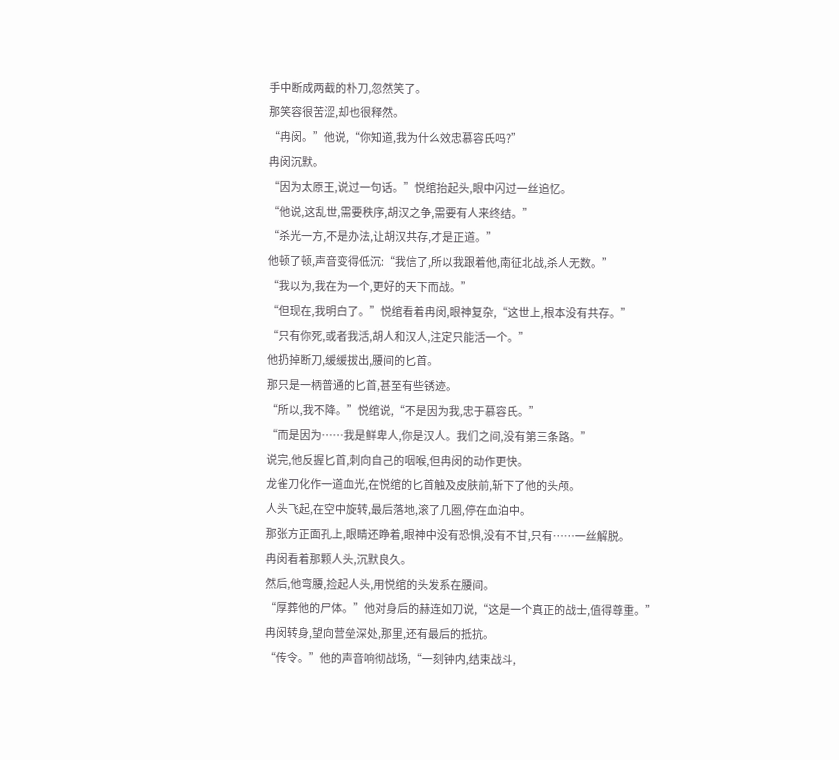手中断成两截的朴刀,忽然笑了。
那笑容很苦涩,却也很释然。
“冉闵。”他说,“你知道,我为什么效忠慕容氏吗?”
冉闵沉默。
“因为太原王,说过一句话。”悦绾抬起头,眼中闪过一丝追忆。
“他说,这乱世,需要秩序,胡汉之争,需要有人来终结。”
“杀光一方,不是办法,让胡汉共存,才是正道。”
他顿了顿,声音变得低沉:“我信了,所以我跟着他,南征北战,杀人无数。”
“我以为,我在为一个,更好的天下而战。”
“但现在,我明白了。”悦绾看着冉闵,眼神复杂,“这世上,根本没有共存。”
“只有你死,或者我活,胡人和汉人,注定只能活一个。”
他扔掉断刀,缓缓拔出,腰间的匕首。
那只是一柄普通的匕首,甚至有些锈迹。
“所以,我不降。”悦绾说,“不是因为我,忠于慕容氏。”
“而是因为……我是鲜卑人,你是汉人。我们之间,没有第三条路。”
说完,他反握匕首,刺向自己的咽喉,但冉闵的动作更快。
龙雀刀化作一道血光,在悦绾的匕首触及皮肤前,斩下了他的头颅。
人头飞起,在空中旋转,最后落地,滚了几圈,停在血泊中。
那张方正面孔上,眼睛还睁着,眼神中没有恐惧,没有不甘,只有……一丝解脱。
冉闵看着那颗人头,沉默良久。
然后,他弯腰,捡起人头,用悦绾的头发系在腰间。
“厚葬他的尸体。”他对身后的赫连如刀说,“这是一个真正的战士,值得尊重。”
冉闵转身,望向营垒深处,那里,还有最后的抵抗。
“传令。”他的声音响彻战场,“一刻钟内,结束战斗,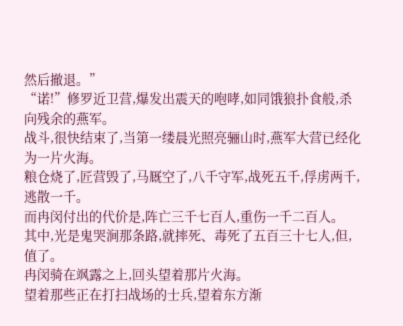然后撤退。”
“诺!”修罗近卫营,爆发出震天的咆哮,如同饿狼扑食般,杀向残余的燕军。
战斗,很快结束了,当第一缕晨光照亮骊山时,燕军大营已经化为一片火海。
粮仓烧了,匠营毁了,马厩空了,八千守军,战死五千,俘虏两千,逃散一千。
而冉闵付出的代价是,阵亡三千七百人,重伤一千二百人。
其中,光是鬼哭涧那条路,就摔死、毒死了五百三十七人,但,值了。
冉闵骑在飒露之上,回头望着那片火海。
望着那些正在打扫战场的士兵,望着东方渐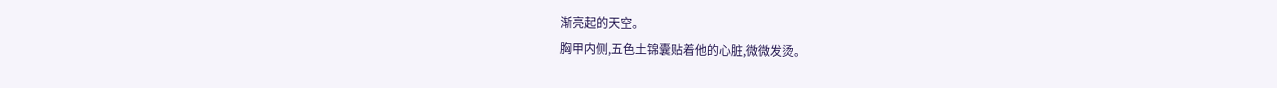渐亮起的天空。
胸甲内侧,五色土锦囊贴着他的心脏,微微发烫。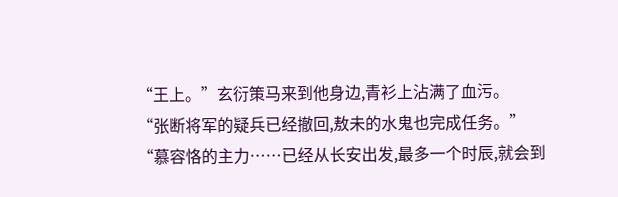“王上。”玄衍策马来到他身边,青衫上沾满了血污。
“张断将军的疑兵已经撤回,敖未的水鬼也完成任务。”
“慕容恪的主力……已经从长安出发,最多一个时辰,就会到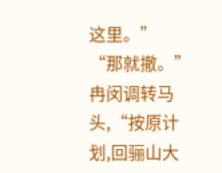这里。”
“那就撤。”冉闵调转马头,“按原计划,回骊山大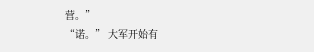营。”
“诺。” 大军开始有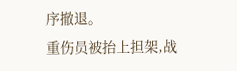序撤退。
重伤员被抬上担架,战